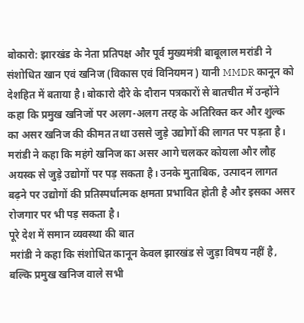बोकारो: झारखंड के नेता प्रतिपक्ष और पूर्व मुख्यमंत्री बाबूलाल मरांडी ने संशोधित खान एवं खनिज (विकास एवं विनियमन) यानी MMDR कानून को देशहित में बताया है। बोकारो दौरे के दौरान पत्रकारों से बातचीत में उन्होंने कहा कि प्रमुख खनिजों पर अलग-अलग तरह के अतिरिक्त कर और शुल्क का असर खनिज की कीमत तथा उससे जुड़े उद्योगों की लागत पर पड़ता है।
मरांडी ने कहा कि महंगे खनिज का असर आगे चलकर कोयला और लौह अयस्क से जुड़े उद्योगों पर पड़ सकता है। उनके मुताबिक, उत्पादन लागत बढ़ने पर उद्योगों की प्रतिस्पर्धात्मक क्षमता प्रभावित होती है और इसका असर रोजगार पर भी पड़ सकता है।
पूरे देश में समान व्यवस्था की बात
मरांडी ने कहा कि संशोधित कानून केवल झारखंड से जुड़ा विषय नहीं है, बल्कि प्रमुख खनिज वाले सभी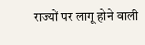राज्यों पर लागू होने वाली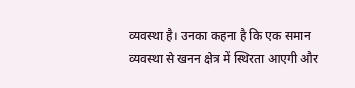व्यवस्था है। उनका कहना है कि एक समान व्यवस्था से खनन क्षेत्र में स्थिरता आएगी और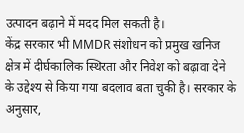उत्पादन बढ़ाने में मदद मिल सकती है।
केंद्र सरकार भी MMDR संशोधन को प्रमुख खनिज क्षेत्र में दीर्घकालिक स्थिरता और निवेश को बढ़ावा देने के उद्देश्य से किया गया बदलाव बता चुकी है। सरकार के अनुसार,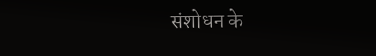संशोधन के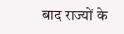बाद राज्यों के